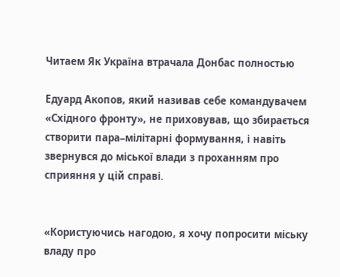Читаем Як Україна втрачала Донбас полностью

Едуард Акопов, який називав себе командувачем «Східного фронту», не приховував, що збирається створити пара–мілітарні формування, і навіть звернувся до міської влади з проханням про сприяння у цій справі.


«Користуючись нагодою, я хочу попросити міську владу про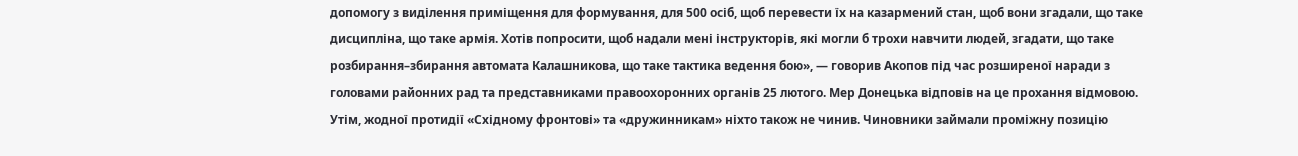допомогу з виділення приміщення для формування, для 500 осіб, щоб перевести їх на казармений стан, щоб вони згадали, що таке дисципліна, що таке армія. Хотів попросити, щоб надали мені інструкторів, які могли б трохи навчити людей, згадати, що таке розбирання–збирання автомата Калашникова, що таке тактика ведення бою», — говорив Акопов під час розширеної наради з головами районних рад та представниками правоохоронних органів 25 лютого. Мер Донецька відповів на це прохання відмовою. Утім, жодної протидії «Східному фронтові» та «дружинникам» ніхто також не чинив. Чиновники займали проміжну позицію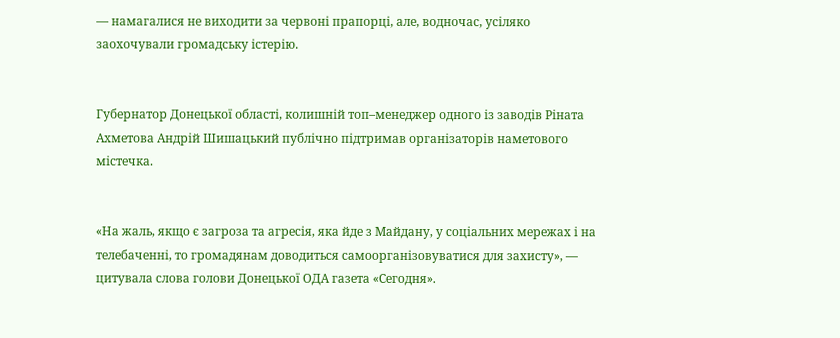— намагалися не виходити за червоні прапорці, але, водночас, усіляко заохочували громадську істерію.


Губернатор Донецької області, колишній топ–менеджер одного із заводів Ріната Ахметова Андрій Шишацький публічно підтримав організаторів наметового містечка.


«На жаль, якщо є загроза та агресія, яка йде з Майдану, у соціальних мережах і на телебаченні, то громадянам доводиться самоорганізовуватися для захисту», — цитувала слова голови Донецької ОДА газета «Сегодня».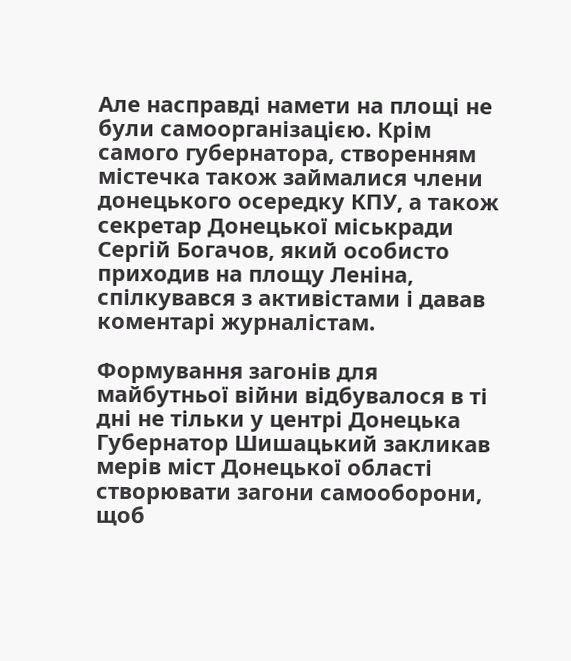Але насправді намети на площі не були самоорганізацією. Крім самого губернатора, створенням містечка також займалися члени донецького осередку КПУ, а також секретар Донецької міськради Сергій Богачов, який особисто приходив на площу Леніна, спілкувався з активістами і давав коментарі журналістам.

Формування загонів для майбутньої війни відбувалося в ті дні не тільки у центрі Донецька Губернатор Шишацький закликав мерів міст Донецької області створювати загони самооборони, щоб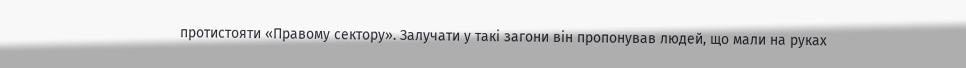протистояти «Правому сектору». Залучати у такі загони він пропонував людей, що мали на руках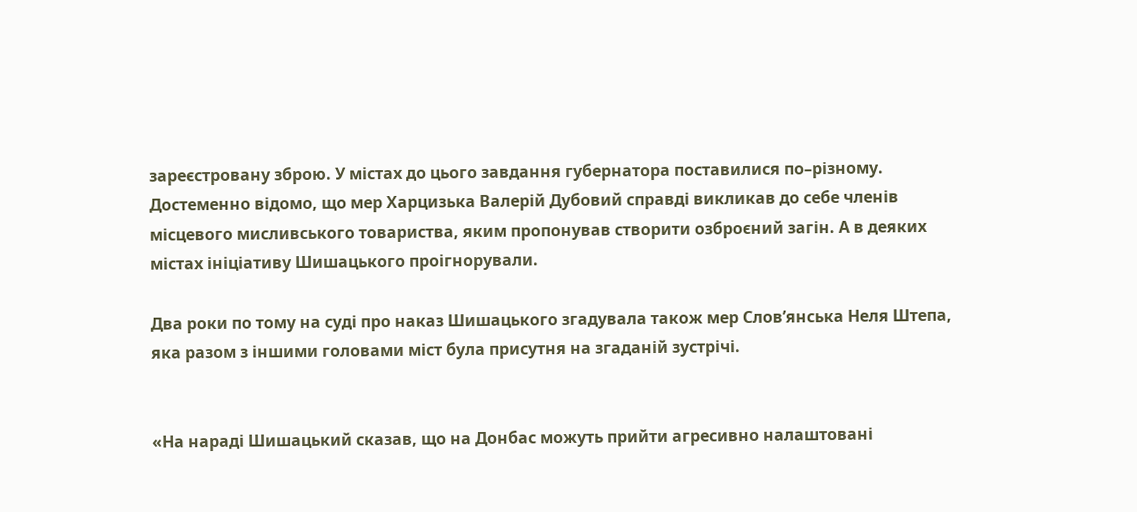зареєстровану зброю. У містах до цього завдання губернатора поставилися по–різному. Достеменно відомо, що мер Харцизька Валерій Дубовий справді викликав до себе членів місцевого мисливського товариства, яким пропонував створити озброєний загін. А в деяких містах ініціативу Шишацького проігнорували.

Два роки по тому на суді про наказ Шишацького згадувала також мер Слов’янська Неля Штепа, яка разом з іншими головами міст була присутня на згаданій зустрічі.


«На нараді Шишацький сказав, що на Донбас можуть прийти агресивно налаштовані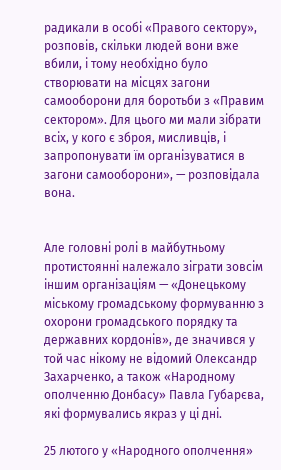радикали в особі «Правого сектору», розповів, скільки людей вони вже вбили, і тому необхідно було створювати на місцях загони самооборони для боротьби з «Правим сектором». Для цього ми мали зібрати всіх, у кого є зброя, мисливців, і запропонувати їм організуватися в загони самооборони», — розповідала вона.


Але головні ролі в майбутньому протистоянні належало зіграти зовсім іншим організаціям — «Донецькому міському громадському формуванню з охорони громадського порядку та державних кордонів», де значився у той час нікому не відомий Олександр Захарченко, а також «Народному ополченню Донбасу» Павла Губарєва, які формувались якраз у ці дні.

25 лютого у «Народного ополчення»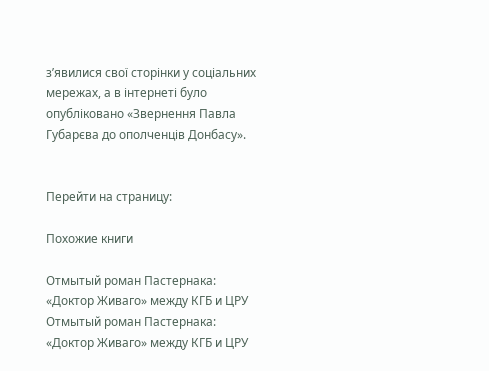з’явилися свої сторінки у соціальних мережах, а в інтернеті було опубліковано «Звернення Павла Губарєва до ополченців Донбасу».


Перейти на страницу:

Похожие книги

Отмытый роман Пастернака: «Доктор Живаго» между КГБ и ЦРУ
Отмытый роман Пастернака: «Доктор Живаго» между КГБ и ЦРУ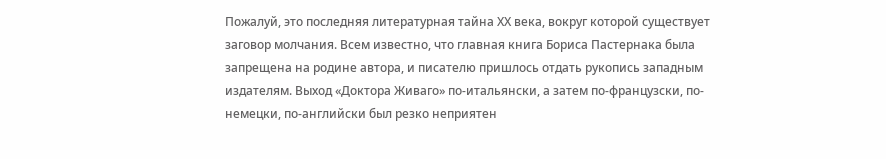Пожалуй, это последняя литературная тайна ХХ века, вокруг которой существует заговор молчания. Всем известно, что главная книга Бориса Пастернака была запрещена на родине автора, и писателю пришлось отдать рукопись западным издателям. Выход «Доктора Живаго» по-итальянски, а затем по-французски, по-немецки, по-английски был резко неприятен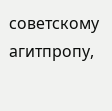советскому агитпропу,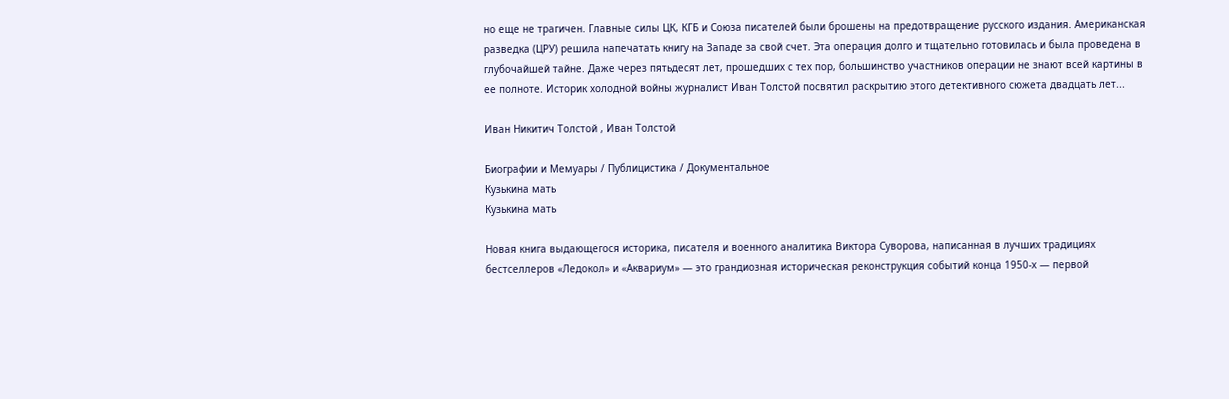но еще не трагичен. Главные силы ЦК, КГБ и Союза писателей были брошены на предотвращение русского издания. Американская разведка (ЦРУ) решила напечатать книгу на Западе за свой счет. Эта операция долго и тщательно готовилась и была проведена в глубочайшей тайне. Даже через пятьдесят лет, прошедших с тех пор, большинство участников операции не знают всей картины в ее полноте. Историк холодной войны журналист Иван Толстой посвятил раскрытию этого детективного сюжета двадцать лет...

Иван Никитич Толстой , Иван Толстой

Биографии и Мемуары / Публицистика / Документальное
Кузькина мать
Кузькина мать

Новая книга выдающегося историка, писателя и военного аналитика Виктора Суворова, написанная в лучших традициях бестселлеров «Ледокол» и «Аквариум» — это грандиозная историческая реконструкция событий конца 1950-х — первой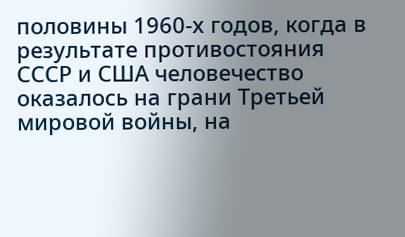половины 1960-х годов, когда в результате противостояния СССР и США человечество оказалось на грани Третьей мировой войны, на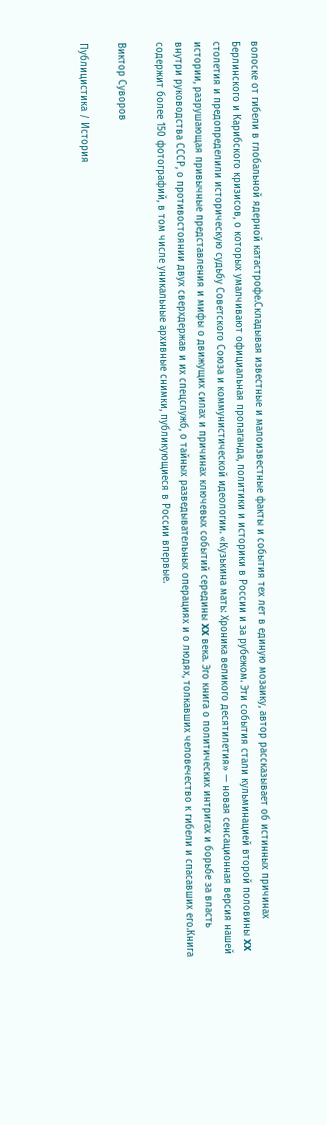волоске от гибели в глобальной ядерной катастрофе.Складывая известные и малоизвестные факты и события тех лет в единую мозаику, автор рассказывает об истинных причинах Берлинского и Карибского кризисов, о которых умалчивают официальная пропаганда, политики и историки в России и за рубежом. Эти события стали кульминацией второй половины XX столетия и предопределили историческую судьбу Советского Союза и коммунистической идеологии. «Кузькина мать: Хроника великого десятилетия» — новая сенсационная версия нашей истории, разрушающая привычные представления и мифы о движущих силах и причинах ключевых событий середины XX века. Эго книга о политических интригах и борьбе за власть внутри руководства СССР, о противостоянии двух сверхдержав и их спецслужб, о тайных разведывательных операциях и о людях, толкавших человечество к гибели и спасавших его.Книга содержит более 150 фотографий, в том числе уникальные архивные снимки, публикующиеся в России впервые.

Виктор Суворов

Публицистика / История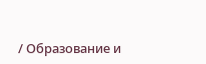/ Образование и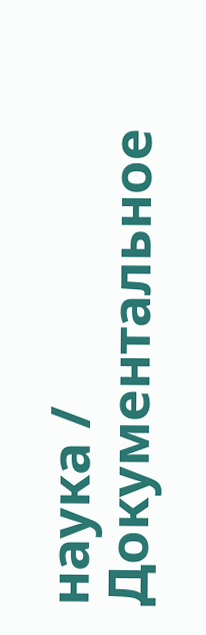наука / Документальное